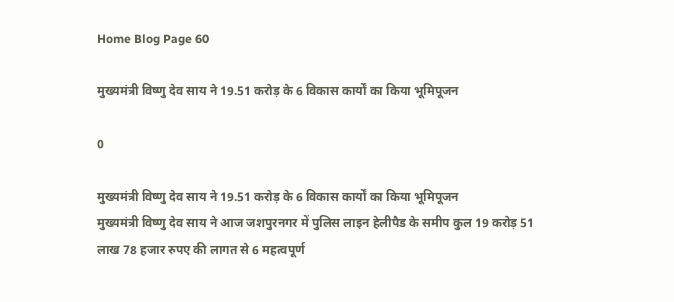Home Blog Page 60

मुख्यमंत्री विष्णु देव साय ने 19.51 करोड़ के 6 विकास कार्यों का किया भूमिपूजन

0

मुख्यमंत्री विष्णु देव साय ने 19.51 करोड़ के 6 विकास कार्यों का किया भूमिपूजन
मुख्यमंत्री विष्णु देव साय ने आज जशपुरनगर में पुलिस लाइन हेलीपैड के समीप कुल 19 करोड़ 51 लाख 78 हजार रुपए की लागत से 6 महत्वपूर्ण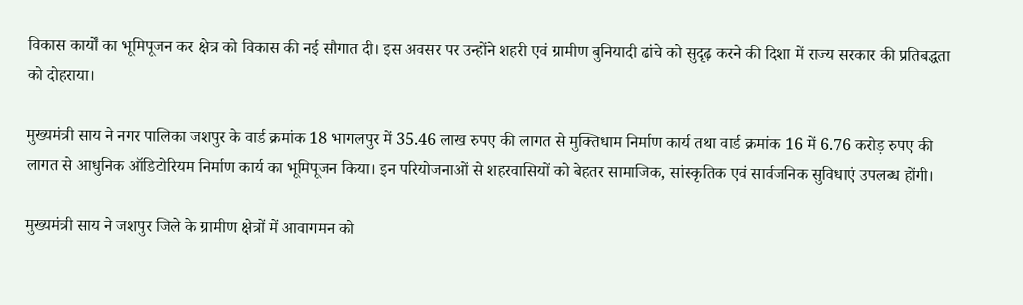विकास कार्यों का भूमिपूजन कर क्षेत्र को विकास की नई सौगात दी। इस अवसर पर उन्होंने शहरी एवं ग्रामीण बुनियादी ढांचे को सुदृढ़ करने की दिशा में राज्य सरकार की प्रतिबद्धता को दोहराया।

मुख्यमंत्री साय ने नगर पालिका जशपुर के वार्ड क्रमांक 18 भागलपुर में 35.46 लाख रुपए की लागत से मुक्तिधाम निर्माण कार्य तथा वार्ड क्रमांक 16 में 6.76 करोड़ रुपए की लागत से आधुनिक ऑडिटोरियम निर्माण कार्य का भूमिपूजन किया। इन परियोजनाओं से शहरवासियों को बेहतर सामाजिक, सांस्कृतिक एवं सार्वजनिक सुविधाएं उपलब्ध होंगी।

मुख्यमंत्री साय ने जशपुर जिले के ग्रामीण क्षेत्रों में आवागमन को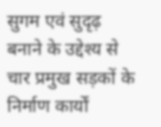सुगम एवं सुदृढ़ बनाने के उद्देश्य से चार प्रमुख सड़कों के निर्माण कार्यों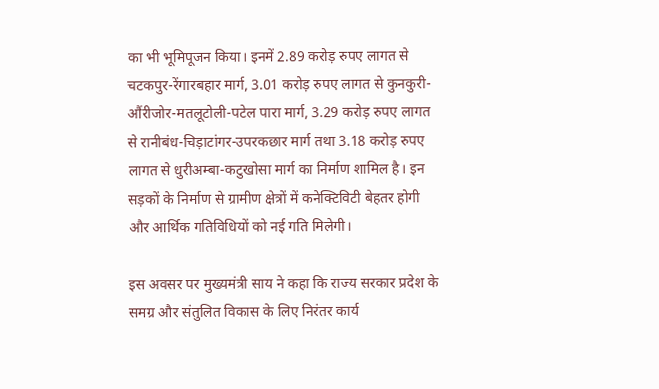का भी भूमिपूजन किया। इनमें 2.89 करोड़ रुपए लागत से चटकपुर-रेंगारबहार मार्ग, 3.01 करोड़ रुपए लागत से कुनकुरी-औंरीजोर-मतलूटोली-पटेल पारा मार्ग, 3.29 करोड़ रुपए लागत से रानीबंध-चिड़ाटांगर-उपरकछार मार्ग तथा 3.18 करोड़ रुपए लागत से धुरीअम्बा-कटुखोसा मार्ग का निर्माण शामिल है। इन सड़कों के निर्माण से ग्रामीण क्षेत्रों में कनेक्टिविटी बेहतर होगी और आर्थिक गतिविधियों को नई गति मिलेगी।

इस अवसर पर मुख्यमंत्री साय ने कहा कि राज्य सरकार प्रदेश के समग्र और संतुलित विकास के लिए निरंतर कार्य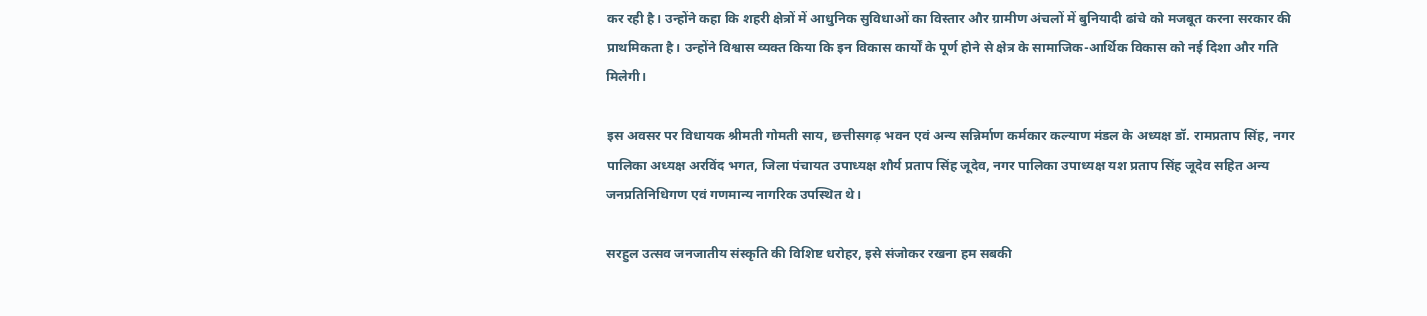कर रही है। उन्होंने कहा कि शहरी क्षेत्रों में आधुनिक सुविधाओं का विस्तार और ग्रामीण अंचलों में बुनियादी ढांचे को मजबूत करना सरकार की प्राथमिकता है। उन्होंने विश्वास व्यक्त किया कि इन विकास कार्यों के पूर्ण होने से क्षेत्र के सामाजिक-आर्थिक विकास को नई दिशा और गति मिलेगी।

इस अवसर पर विधायक श्रीमती गोमती साय, छत्तीसगढ़ भवन एवं अन्य सन्निर्माण कर्मकार कल्याण मंडल के अध्यक्ष डॉ. रामप्रताप सिंह, नगर पालिका अध्यक्ष अरविंद भगत, जिला पंचायत उपाध्यक्ष शौर्य प्रताप सिंह जूदेव, नगर पालिका उपाध्यक्ष यश प्रताप सिंह जूदेव सहित अन्य जनप्रतिनिधिगण एवं गणमान्य नागरिक उपस्थित थे।

सरहुल उत्सव जनजातीय संस्कृति की विशिष्ट धरोहर, इसे संजोकर रखना हम सबकी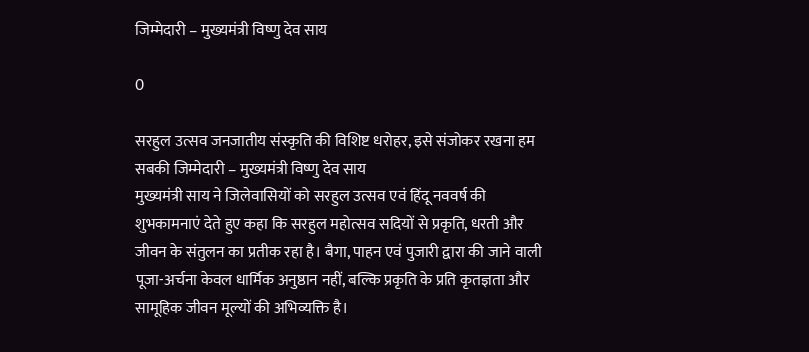जिम्मेदारी – मुख्यमंत्री विष्णु देव साय

0

सरहुल उत्सव जनजातीय संस्कृति की विशिष्ट धरोहर, इसे संजोकर रखना हम सबकी जिम्मेदारी – मुख्यमंत्री विष्णु देव साय
मुख्यमंत्री साय ने जिलेवासियों को सरहुल उत्सव एवं हिंदू नववर्ष की शुभकामनाएं देते हुए कहा कि सरहुल महोत्सव सदियों से प्रकृति, धरती और जीवन के संतुलन का प्रतीक रहा है। बैगा, पाहन एवं पुजारी द्वारा की जाने वाली पूजा-अर्चना केवल धार्मिक अनुष्ठान नहीं, बल्कि प्रकृति के प्रति कृतज्ञता और सामूहिक जीवन मूल्यों की अभिव्यक्ति है।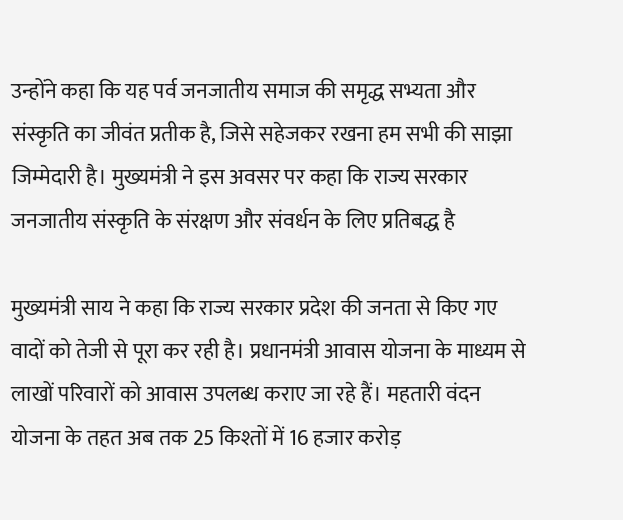उन्होंने कहा कि यह पर्व जनजातीय समाज की समृद्ध सभ्यता और संस्कृति का जीवंत प्रतीक है, जिसे सहेजकर रखना हम सभी की साझा जिम्मेदारी है। मुख्यमंत्री ने इस अवसर पर कहा कि राज्य सरकार जनजातीय संस्कृति के संरक्षण और संवर्धन के लिए प्रतिबद्ध है

मुख्यमंत्री साय ने कहा कि राज्य सरकार प्रदेश की जनता से किए गए वादों को तेजी से पूरा कर रही है। प्रधानमंत्री आवास योजना के माध्यम से लाखों परिवारों को आवास उपलब्ध कराए जा रहे हैं। महतारी वंदन योजना के तहत अब तक 25 किश्तों में 16 हजार करोड़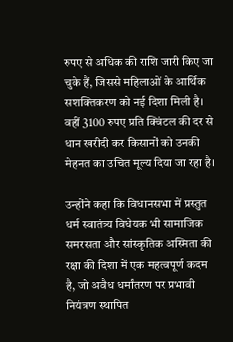रुपए से अधिक की राशि जारी किए जा चुके हैं, जिससे महिलाओं के आर्थिक सशक्तिकरण को नई दिशा मिली है। वहीं 3100 रुपए प्रति क्विंटल की दर से धान खरीदी कर किसानों को उनकी मेहनत का उचित मूल्य दिया जा रहा है।

उन्होंने कहा कि विधानसभा में प्रस्तुत धर्म स्वातंत्र्य विधेयक भी सामाजिक समरसता और सांस्कृतिक अस्मिता की रक्षा की दिशा में एक महत्वपूर्ण कदम है, जो अवैध धर्मांतरण पर प्रभावी नियंत्रण स्थापित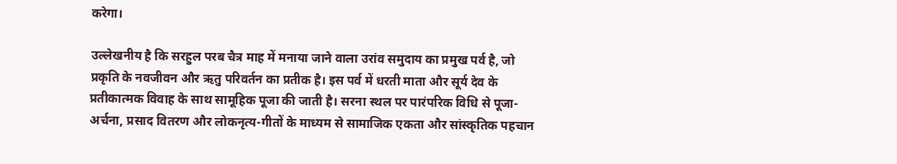करेगा।

उल्लेखनीय है कि सरहुल परब चैत्र माह में मनाया जाने वाला उरांव समुदाय का प्रमुख पर्व है, जो प्रकृति के नवजीवन और ऋतु परिवर्तन का प्रतीक है। इस पर्व में धरती माता और सूर्य देव के प्रतीकात्मक विवाह के साथ सामूहिक पूजा की जाती है। सरना स्थल पर पारंपरिक विधि से पूजा-अर्चना, प्रसाद वितरण और लोकनृत्य-गीतों के माध्यम से सामाजिक एकता और सांस्कृतिक पहचान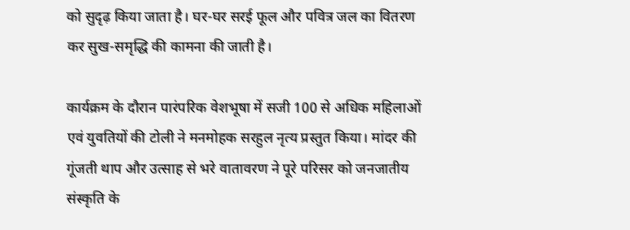को सुदृढ़ किया जाता है। घर-घर सरई फूल और पवित्र जल का वितरण कर सुख-समृद्धि की कामना की जाती है।

कार्यक्रम के दौरान पारंपरिक वेशभूषा में सजी 100 से अधिक महिलाओं एवं युवतियों की टोली ने मनमोहक सरहुल नृत्य प्रस्तुत किया। मांदर की गूंजती थाप और उत्साह से भरे वातावरण ने पूरे परिसर को जनजातीय संस्कृति के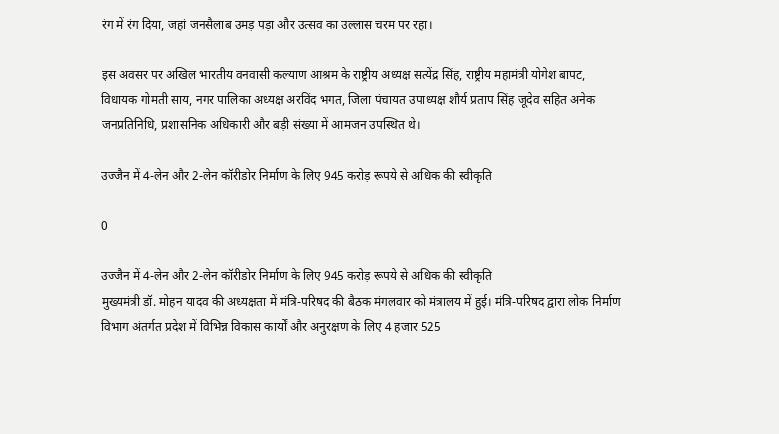रंग में रंग दिया, जहां जनसैलाब उमड़ पड़ा और उत्सव का उल्लास चरम पर रहा।

इस अवसर पर अखिल भारतीय वनवासी कल्याण आश्रम के राष्ट्रीय अध्यक्ष सत्येंद्र सिंह, राष्ट्रीय महामंत्री योगेश बापट, विधायक गोमती साय, नगर पालिका अध्यक्ष अरविंद भगत, जिला पंचायत उपाध्यक्ष शौर्य प्रताप सिंह जूदेव सहित अनेक जनप्रतिनिधि, प्रशासनिक अधिकारी और बड़ी संख्या में आमजन उपस्थित थे।

उज्जैन में 4-लेन और 2-लेन कॉरीडोर निर्माण के लिए 945 करोड़ रूपये से अधिक की स्वीकृति

0

उज्जैन में 4-लेन और 2-लेन कॉरीडोर निर्माण के लिए 945 करोड़ रूपये से अधिक की स्वीकृति
मुख्यमंत्री डॉ. मोहन यादव की अध्यक्षता में मंत्रि-परिषद की बैठक मंगलवार को मंत्रालय में हुई। मंत्रि-परिषद द्वारा लोक निर्माण विभाग अंतर्गत प्रदेश में विभिन्न विकास कार्यों और अनुरक्षण के लिए 4 हजार 525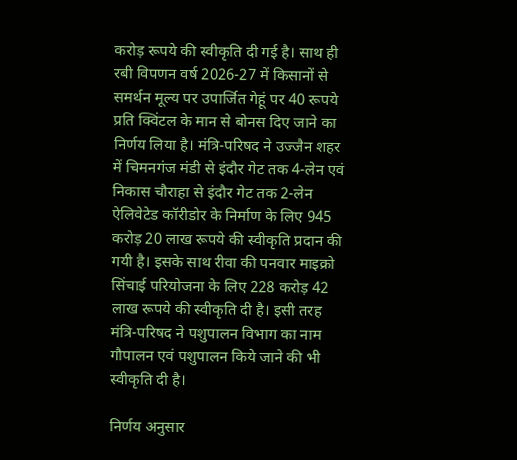करोड़ रूपये की स्वीकृति दी गई है। साथ ही रबी विपणन वर्ष 2026-27 में किसानों से समर्थन मूल्य पर उपार्जित गेहूं पर 40 रूपये प्रति क्विंटल के मान से बोनस दिए जाने का निर्णय लिया है। मंत्रि-परिषद ने उज्जैन शहर में चिमनगंज मंडी से इंदौर गेट तक 4-लेन एवं निकास चौराहा से इंदौर गेट तक 2-लेन ऐलिवेटेड कॉरीडोर के निर्माण के लिए 945 करोड़ 20 लाख रूपये की स्वीकृति प्रदान की गयी है। इसके साथ रीवा की पनवार माइक्रो सिंचाई परियोजना के लिए 228 करोड़ 42 लाख रूपये की स्वीकृति दी है। इसी तरह मंत्रि-परिषद ने पशुपालन विभाग का नाम गौपालन एवं पशुपालन किये जाने की भी स्वीकृति दी है।

निर्णय अनुसार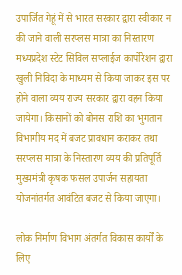उपार्जित गेहूं में से भारत सरकार द्वारा स्वीकार न की जाने वाली सरप्लस मात्रा का निस्तारण मध्यप्रदेश स्टेट सिविल सप्लाईज कार्पोरेशन द्वारा खुली निविदा के माध्यम से किया जाकर इस पर होने वाला व्यय राज्य सरकार द्वारा वहन किया जायेगा। किसानों को बोनस राशि का भुगतान विभागीय मद में बजट प्रावधान कराकर तथा सरप्लस मात्रा के निस्तारण व्यय की प्रतिपूर्ति मुख्यमंत्री कृषक फसल उपार्जन सहायता योजनांतर्गत आवंटित बजट से किया जाएगा।

लोक निर्माण विभाग अंतर्गत विकास कार्यों के लिए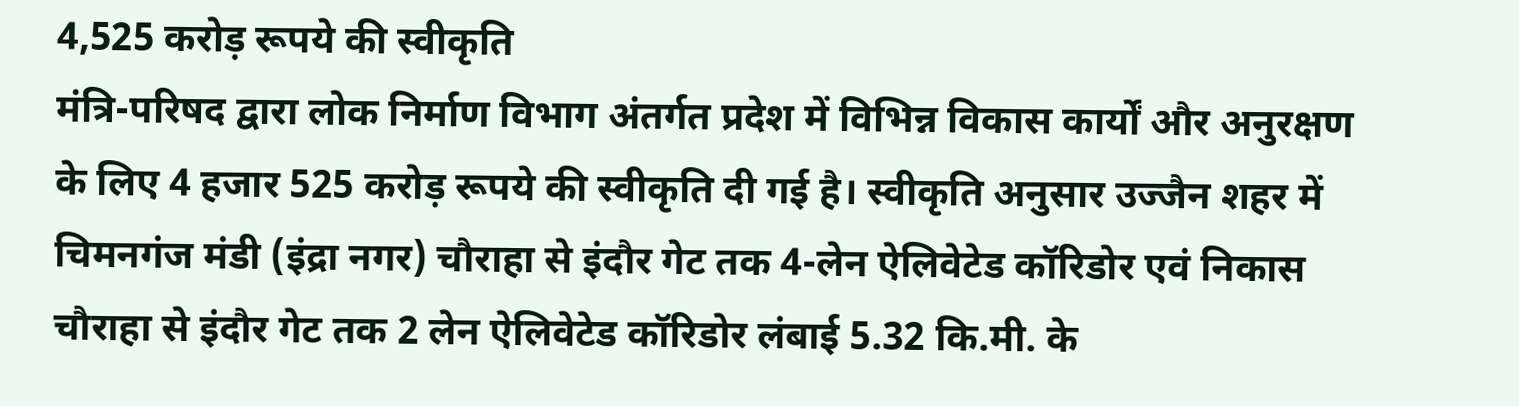4,525 करोड़ रूपये की स्वीकृति
मंत्रि-परिषद द्वारा लोक निर्माण विभाग अंतर्गत प्रदेश में विभिन्न विकास कार्यों और अनुरक्षण के लिए 4 हजार 525 करोड़ रूपये की स्वीकृति दी गई है। स्वीकृति अनुसार उज्जैन शहर में चिमनगंज मंडी (इंद्रा नगर) चौराहा से इंदौर गेट तक 4-लेन ऐलिवेटेड कॉरिडोर एवं निकास चौराहा से इंदौर गेट तक 2 लेन ऐलिवेटेड कॉरिडोर लंबाई 5.32 कि.मी. के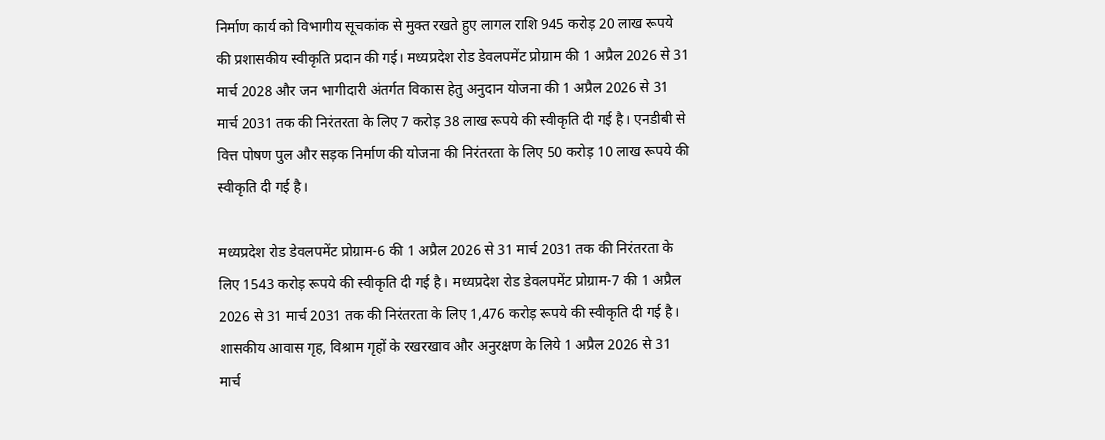निर्माण कार्य को विभागीय सूचकांक से मुक्त रखते हुए लागल राशि 945 करोड़ 20 लाख रूपये की प्रशासकीय स्वीकृति प्रदान की गई। मध्यप्रदेश रोड डेवलपमेंट प्रोग्राम की 1 अप्रैल 2026 से 31 मार्च 2028 और जन भागीदारी अंतर्गत विकास हेतु अनुदान योजना की 1 अप्रैल 2026 से 31 मार्च 2031 तक की निरंतरता के लिए 7 करोड़ 38 लाख रूपये की स्वीकृति दी गई है। एनडीबी से वित्त पोषण पुल और सड़क निर्माण की योजना की निरंतरता के लिए 50 करोड़ 10 लाख रूपये की स्वीकृति दी गई है।

मध्यप्रदेश रोड डेवलपमेंट प्रोग्राम-6 की 1 अप्रैल 2026 से 31 मार्च 2031 तक की निरंतरता के लिए 1543 करोड़ रूपये की स्वीकृति दी गई है। मध्यप्रदेश रोड डेवलपमेंट प्रोग्राम-7 की 1 अप्रैल 2026 से 31 मार्च 2031 तक की निरंतरता के लिए 1,476 करोड़ रूपये की स्वीकृति दी गई है। शासकीय आवास गृह, विश्राम गृहों के रखरखाव और अनुरक्षण के लिये 1 अप्रैल 2026 से 31 मार्च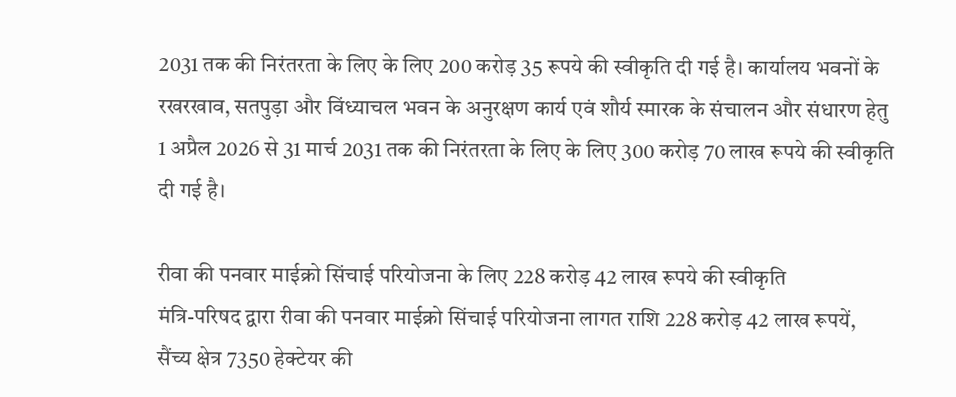2031 तक की निरंतरता के लिए के लिए 200 करोड़ 35 रूपये की स्वीकृति दी गई है। कार्यालय भवनों के रखरखाव, सतपुड़ा और विंध्याचल भवन के अनुरक्षण कार्य एवं शौर्य स्मारक के संचालन और संधारण हेतु 1 अप्रैल 2026 से 31 मार्च 2031 तक की निरंतरता के लिए के लिए 300 करोड़ 70 लाख रूपये की स्वीकृति दी गई है।

रीवा की पनवार माईक्रो सिंचाई परियोजना के लिए 228 करोड़ 42 लाख रूपये की स्वीकृति
मंत्रि-परिषद द्वारा रीवा की पनवार माईक्रो सिंचाई परियोजना लागत राशि 228 करोड़ 42 लाख रूपयें, सैंच्य क्षेत्र 7350 हेक्टेयर की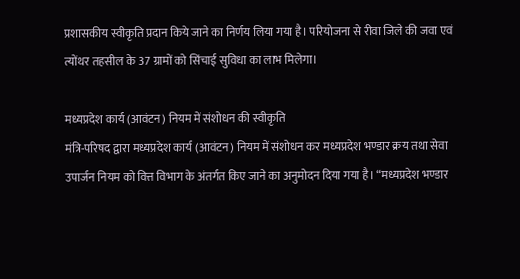प्रशासकीय स्वीकृति प्रदान किये जाने का निर्णय लिया गया है। परियोजना से रीवा जिले की जवा एवं त्योंथर तहसील के 37 ग्रामों को सिंचाई सुविधा का लाभ मिलेगा।

मध्यप्रदेश कार्य (आवंटन) नियम में संशोधन की स्वीकृति
मंत्रि-परिषद द्वारा मध्यप्रदेश कार्य (आवंटन) नियम में संशोधन कर मध्यप्रदेश भण्डार क्रय तथा सेवा उपार्जन नियम को वित्त विभाग के अंतर्गत किए जाने का अनुमोदन दिया गया है। “मध्यप्रदेश भण्डार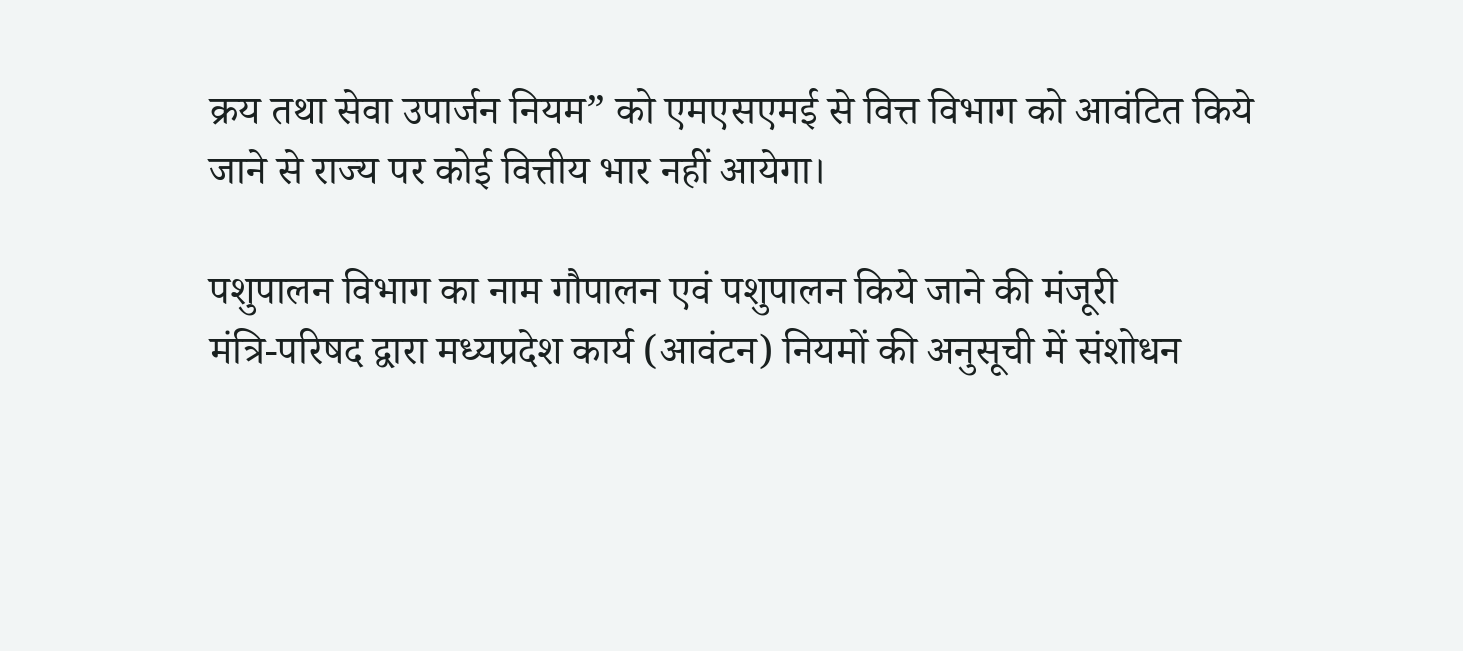क्रय तथा सेवा उपार्जन नियम” को एमएसएमई से वित्त विभाग को आवंटित किये जाने से राज्य पर कोई वित्तीय भार नहीं आयेगा।

पशुपालन विभाग का नाम गौपालन एवं पशुपालन किये जाने की मंजूरी
मंत्रि-परिषद द्वारा मध्यप्रदेश कार्य (आवंटन) नियमों की अनुसूची में संशोधन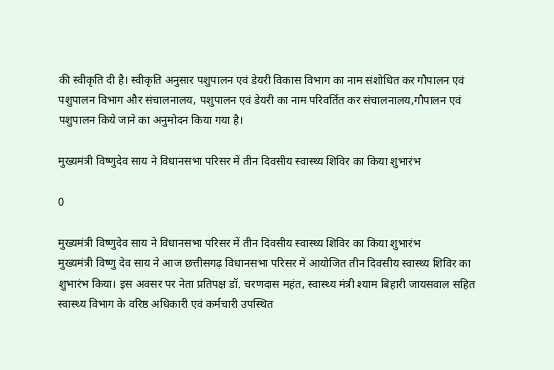की स्वीकृति दी है। स्वीकृति अनुसार पशुपालन एवं डेयरी विकास विभाग का नाम संशोधित कर गौपालन एवं पशुपालन विभाग और संचालनालय, पशुपालन एवं डेयरी का नाम परिवर्तित कर संचालनालय,गौपालन एवं पशुपालन किये जाने का अनुमोदन किया गया है।

मुख्यमंत्री विष्णुदेव साय ने विधानसभा परिसर में तीन दिवसीय स्वास्थ्य शिविर का किया शुभारंभ

0

मुख्यमंत्री विष्णुदेव साय ने विधानसभा परिसर में तीन दिवसीय स्वास्थ्य शिविर का किया शुभारंभ
मुख्यमंत्री विष्णु देव साय ने आज छत्तीसगढ़ विधानसभा परिसर में आयोजित तीन दिवसीय स्वास्थ्य शिविर का शुभारंभ किया। इस अवसर पर नेता प्रतिपक्ष डॉ. चरणदास महंत, स्वास्थ्य मंत्री श्याम बिहारी जायसवाल सहित स्वास्थ्य विभाग के वरिष्ठ अधिकारी एवं कर्मचारी उपस्थित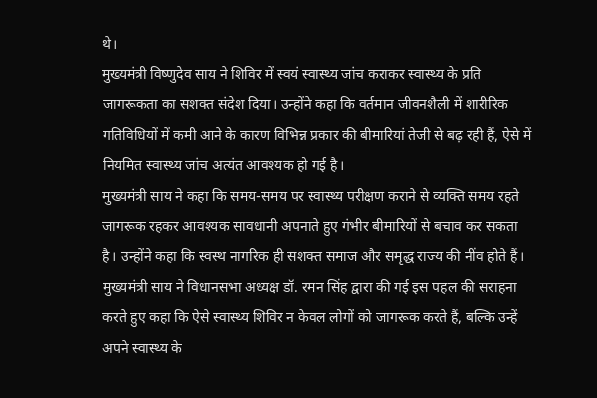थे।
मुख्यमंत्री विष्णुदेव साय ने शिविर में स्वयं स्वास्थ्य जांच कराकर स्वास्थ्य के प्रति जागरूकता का सशक्त संदेश दिया। उन्होंने कहा कि वर्तमान जीवनशैली में शारीरिक गतिविधियों में कमी आने के कारण विभिन्न प्रकार की बीमारियां तेजी से बढ़ रही हैं, ऐसे में नियमित स्वास्थ्य जांच अत्यंत आवश्यक हो गई है।
मुख्यमंत्री साय ने कहा कि समय-समय पर स्वास्थ्य परीक्षण कराने से व्यक्ति समय रहते जागरूक रहकर आवश्यक सावधानी अपनाते हुए गंभीर बीमारियों से बचाव कर सकता है। उन्होंने कहा कि स्वस्थ नागरिक ही सशक्त समाज और समृद्ध राज्य की नींव होते हैं।
मुख्यमंत्री साय ने विधानसभा अध्यक्ष डॉ. रमन सिंह द्वारा की गई इस पहल की सराहना करते हुए कहा कि ऐसे स्वास्थ्य शिविर न केवल लोगों को जागरूक करते हैं, बल्कि उन्हें अपने स्वास्थ्य के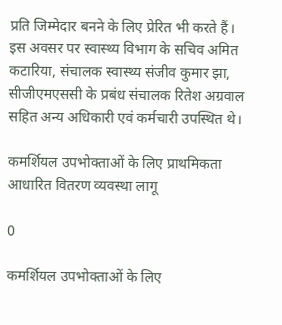प्रति जिम्मेदार बनने के लिए प्रेरित भी करते हैं।
इस अवसर पर स्वास्थ्य विभाग के सचिव अमित कटारिया, संचालक स्वास्थ्य संजीव कुमार झा, सीजीएमएससी के प्रबंध संचालक रितेश अग्रवाल सहित अन्य अधिकारी एवं कर्मचारी उपस्थित थे।

कमर्शियल उपभोक्ताओं के लिए प्राथमिकता आधारित वितरण व्यवस्था लागू

0

कमर्शियल उपभोक्ताओं के लिए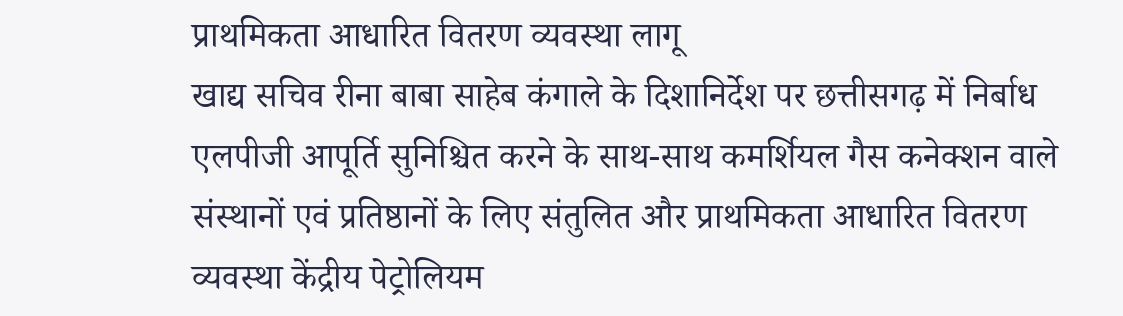प्राथमिकता आधारित वितरण व्यवस्था लागू
खाद्य सचिव रीना बाबा साहेब कंगाले के दिशानिर्देश पर छत्तीसगढ़ में निर्बाध एलपीजी आपूर्ति सुनिश्चित करने के साथ-साथ कमर्शियल गैस कनेक्शन वाले संस्थानों एवं प्रतिष्ठानों के लिए संतुलित और प्राथमिकता आधारित वितरण व्यवस्था केंद्रीय पेट्रोलियम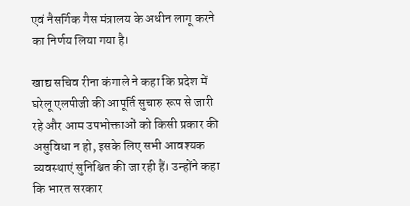एवं नैसर्गिक गैस मंत्रालय के अधीन लागू करने का निर्णय लिया गया है।

खाद्य सचिव रीना कंगाले ने कहा कि प्रदेश में घरेलू एलपीजी की आपूर्ति सुचारु रूप से जारी रहे और आम उपभोक्ताओं को किसी प्रकार की असुविधा न हो, इसके लिए सभी आवश्यक व्यवस्थाएं सुनिश्चित की जा रही हैं। उन्होंने कहा कि भारत सरकार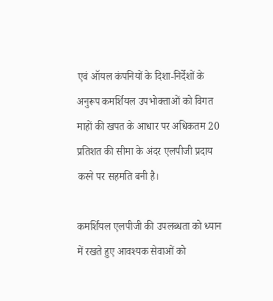एवं ऑयल कंपनियों के दिशा-निर्देशों के अनुरूप कमर्शियल उपभोक्ताओं को विगत माहों की खपत के आधार पर अधिकतम 20 प्रतिशत की सीमा के अंदर एलपीजी प्रदाय करने पर सहमति बनी है।

कमर्शियल एलपीजी की उपलब्धता को ध्यान में रखते हुए आवश्यक सेवाओं को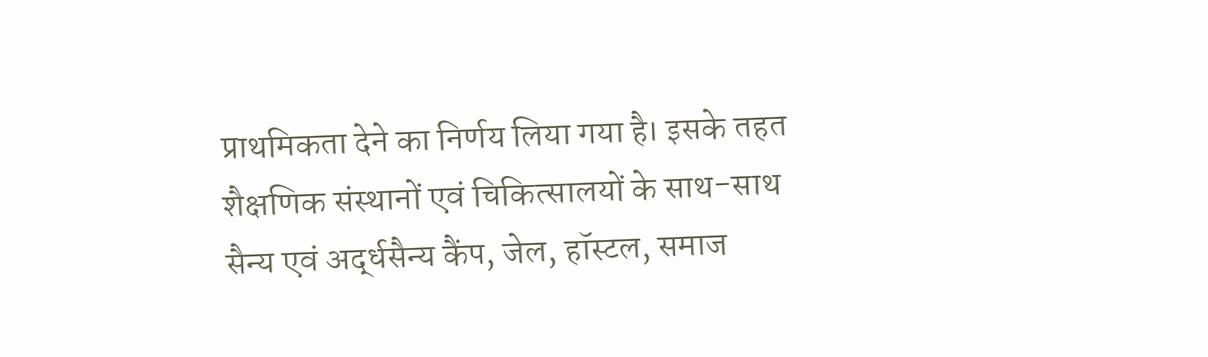प्राथमिकता देने का निर्णय लिया गया है। इसके तहत शैक्षणिक संस्थानों एवं चिकित्सालयों के साथ-साथ सैन्य एवं अर्द्धसैन्य कैंप, जेल, हॉस्टल, समाज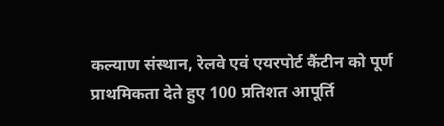कल्याण संस्थान, रेलवे एवं एयरपोर्ट कैंटीन को पूर्ण प्राथमिकता देते हुए 100 प्रतिशत आपूर्ति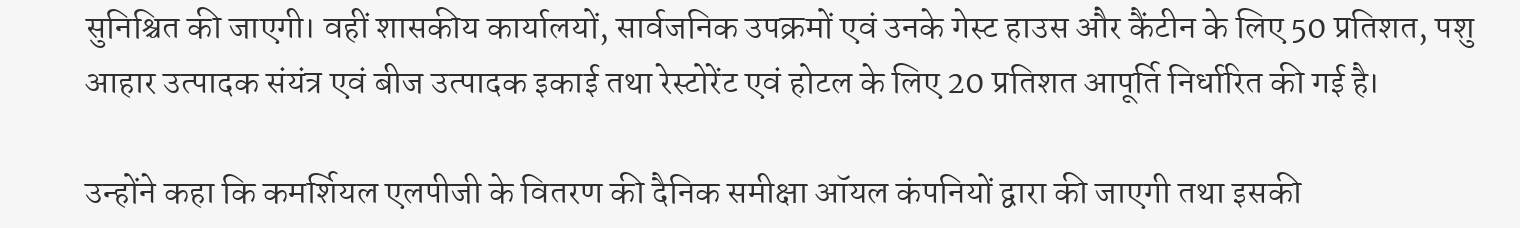सुनिश्चित की जाएगी। वहीं शासकीय कार्यालयों, सार्वजनिक उपक्रमों एवं उनके गेस्ट हाउस और कैंटीन के लिए 50 प्रतिशत, पशु आहार उत्पादक संयंत्र एवं बीज उत्पादक इकाई तथा रेस्टोरेंट एवं होटल के लिए 20 प्रतिशत आपूर्ति निर्धारित की गई है।

उन्होंने कहा कि कमर्शियल एलपीजी के वितरण की दैनिक समीक्षा ऑयल कंपनियों द्वारा की जाएगी तथा इसकी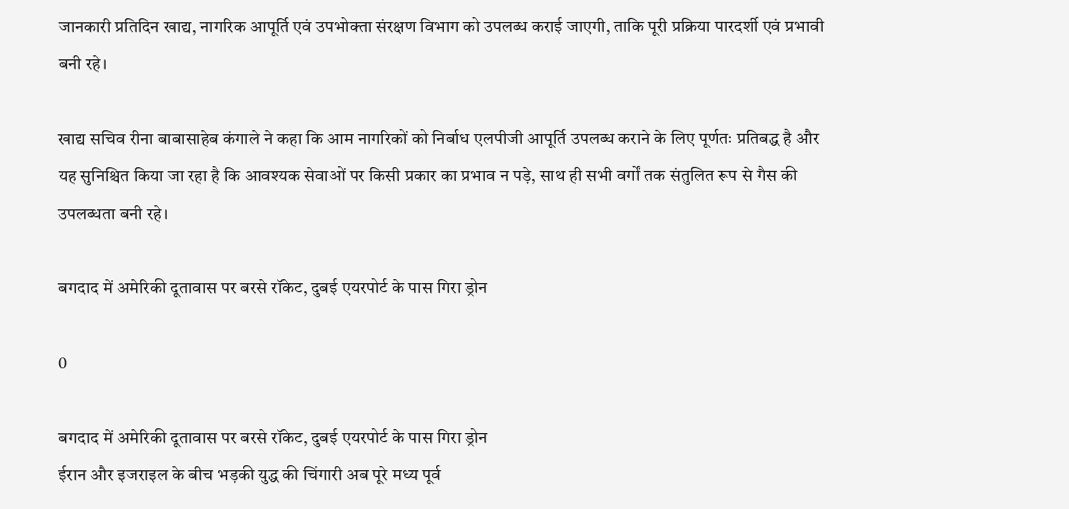जानकारी प्रतिदिन खाद्य, नागरिक आपूर्ति एवं उपभोक्ता संरक्षण विभाग को उपलब्ध कराई जाएगी, ताकि पूरी प्रक्रिया पारदर्शी एवं प्रभावी बनी रहे।

खाद्य सचिव रीना बाबासाहेब कंगाले ने कहा कि आम नागरिकों को निर्बाध एलपीजी आपूर्ति उपलब्ध कराने के लिए पूर्णतः प्रतिबद्ध है और यह सुनिश्चित किया जा रहा है कि आवश्यक सेवाओं पर किसी प्रकार का प्रभाव न पड़े, साथ ही सभी वर्गों तक संतुलित रूप से गैस की उपलब्धता बनी रहे।

बगदाद में अमेरिकी दूतावास पर बरसे रॉकेट, दुबई एयरपोर्ट के पास गिरा ड्रोन

0

बगदाद में अमेरिकी दूतावास पर बरसे रॉकेट, दुबई एयरपोर्ट के पास गिरा ड्रोन
ईरान और इजराइल के बीच भड़की युद्ध की चिंगारी अब पूरे मध्य पूर्व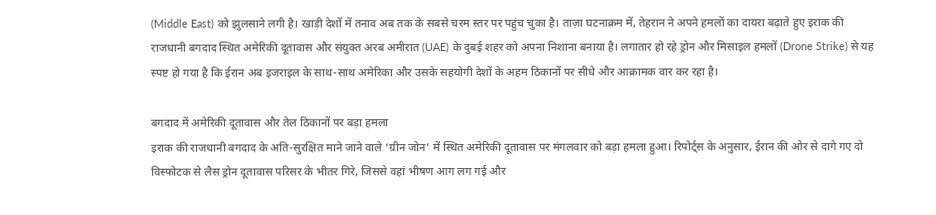(Middle East) को झुलसाने लगी है। खाड़ी देशों में तनाव अब तक के सबसे चरम स्तर पर पहुंच चुका है। ताज़ा घटनाक्रम में, तेहरान ने अपने हमलों का दायरा बढ़ाते हुए इराक की राजधानी बगदाद स्थित अमेरिकी दूतावास और संयुक्त अरब अमीरात (UAE) के दुबई शहर को अपना निशाना बनाया है। लगातार हो रहे ड्रोन और मिसाइल हमलों (Drone Strike) से यह स्पष्ट हो गया है कि ईरान अब इजराइल के साथ-साथ अमेरिका और उसके सहयोगी देशों के अहम ठिकानों पर सीधे और आक्रामक वार कर रहा है।

बगदाद में अमेरिकी दूतावास और तेल ठिकानों पर बड़ा हमला
इराक की राजधानी बगदाद के अति-सुरक्षित माने जाने वाले ‘ग्रीन जोन’ में स्थित अमेरिकी दूतावास पर मंगलवार को बड़ा हमला हुआ। रिपोर्ट्स के अनुसार, ईरान की ओर से दागे गए दो विस्फोटक से लैस ड्रोन दूतावास परिसर के भीतर गिरे, जिससे वहां भीषण आग लग गई और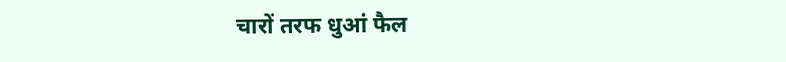चारों तरफ धुआं फैल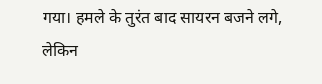गया। हमले के तुरंत बाद सायरन बजने लगे, लेकिन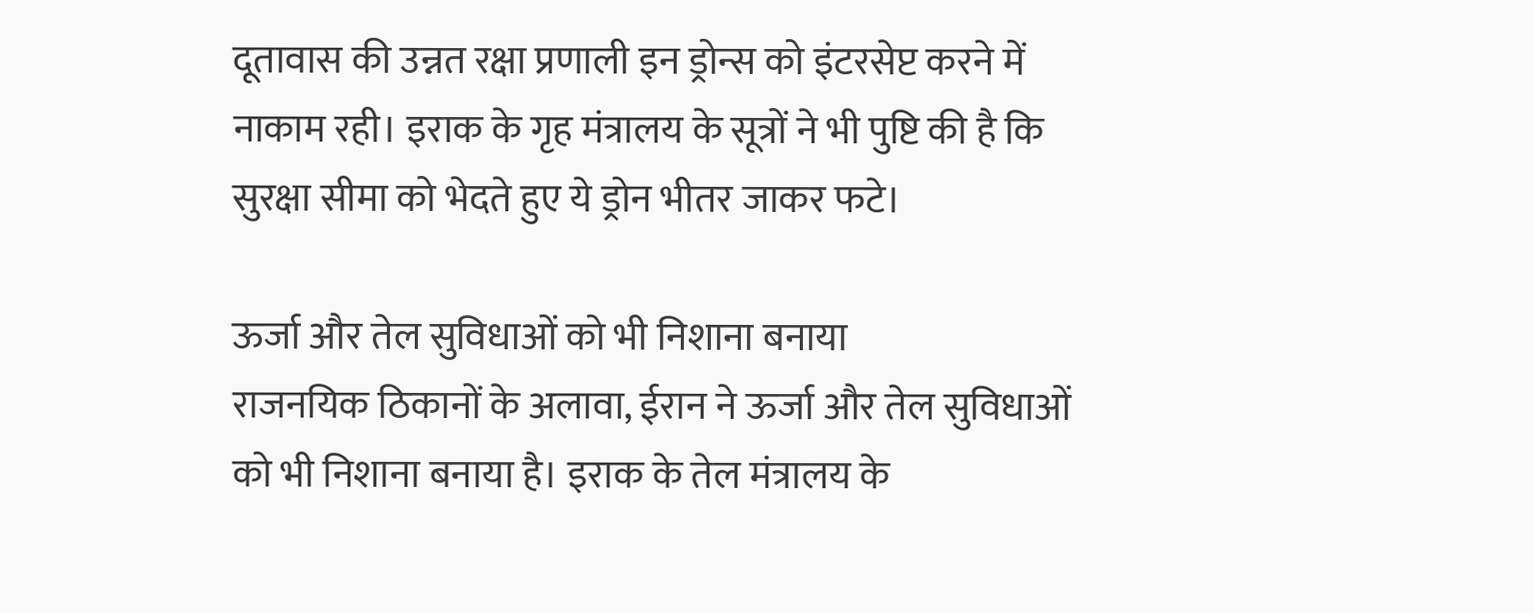दूतावास की उन्नत रक्षा प्रणाली इन ड्रोन्स को इंटरसेप्ट करने में नाकाम रही। इराक के गृह मंत्रालय के सूत्रों ने भी पुष्टि की है कि सुरक्षा सीमा को भेदते हुए ये ड्रोन भीतर जाकर फटे।

ऊर्जा और तेल सुविधाओं को भी निशाना बनाया
राजनयिक ठिकानों के अलावा, ईरान ने ऊर्जा और तेल सुविधाओं को भी निशाना बनाया है। इराक के तेल मंत्रालय के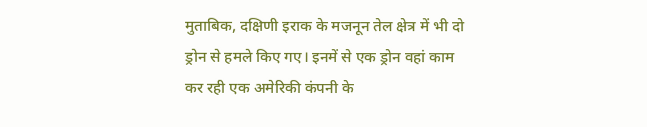मुताबिक, दक्षिणी इराक के मजनून तेल क्षेत्र में भी दो ड्रोन से हमले किए गए। इनमें से एक ड्रोन वहां काम कर रही एक अमेरिकी कंपनी के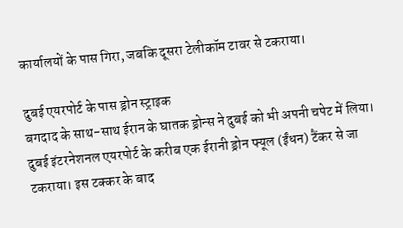कार्यालयों के पास गिरा, जबकि दूसरा टेलीकॉम टावर से टकराया।

दुबई एयरपोर्ट के पास ड्रोन स्ट्राइक
बगदाद के साथ-साथ ईरान के घातक ड्रोन्स ने दुबई को भी अपनी चपेट में लिया। दुबई इंटरनेशनल एयरपोर्ट के करीब एक ईरानी ड्रोन फ्यूल (ईंधन) टैंकर से जा टकराया। इस टक्कर के बाद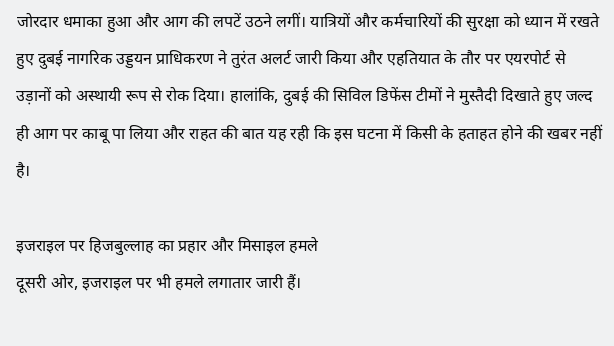जोरदार धमाका हुआ और आग की लपटें उठने लगीं। यात्रियों और कर्मचारियों की सुरक्षा को ध्यान में रखते हुए दुबई नागरिक उड्डयन प्राधिकरण ने तुरंत अलर्ट जारी किया और एहतियात के तौर पर एयरपोर्ट से उड़ानों को अस्थायी रूप से रोक दिया। हालांकि, दुबई की सिविल डिफेंस टीमों ने मुस्तैदी दिखाते हुए जल्द ही आग पर काबू पा लिया और राहत की बात यह रही कि इस घटना में किसी के हताहत होने की खबर नहीं है।

इजराइल पर हिजबुल्लाह का प्रहार और मिसाइल हमले
दूसरी ओर, इजराइल पर भी हमले लगातार जारी हैं।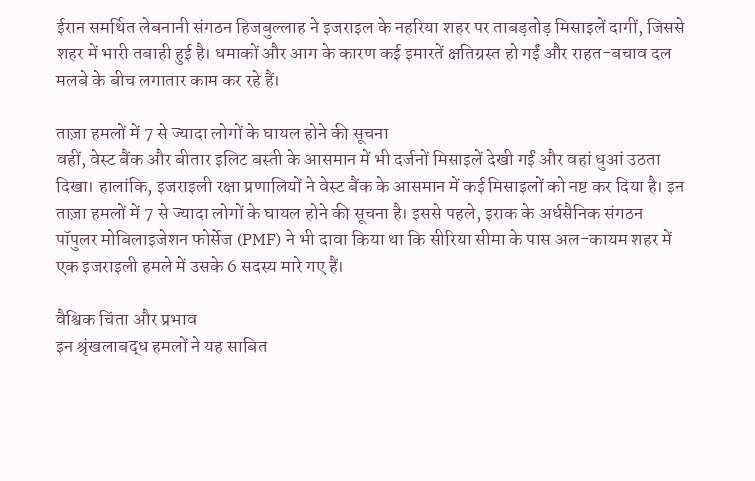ईरान समर्थित लेबनानी संगठन हिजबुल्लाह ने इजराइल के नहरिया शहर पर ताबड़तोड़ मिसाइलें दागीं, जिससे शहर में भारी तबाही हुई है। धमाकों और आग के कारण कई इमारतें क्षतिग्रस्त हो गईं और राहत-बचाव दल मलबे के बीच लगातार काम कर रहे हैं।

ताज़ा हमलों में 7 से ज्यादा लोगों के घायल होने की सूचना
वहीं, वेस्ट बैंक और बीतार इलिट बस्ती के आसमान में भी दर्जनों मिसाइलें देखी गईं और वहां धुआं उठता दिखा। हालांकि, इजराइली रक्षा प्रणालियों ने वेस्ट बैंक के आसमान में कई मिसाइलों को नष्ट कर दिया है। इन ताज़ा हमलों में 7 से ज्यादा लोगों के घायल होने की सूचना है। इससे पहले, इराक के अर्धसैनिक संगठन पॉपुलर मोबिलाइजेशन फोर्सेज (PMF) ने भी दावा किया था कि सीरिया सीमा के पास अल-कायम शहर में एक इजराइली हमले में उसके 6 सदस्य मारे गए हैं।

वैश्विक चिंता और प्रभाव
इन श्रृंखलाबद्ध हमलों ने यह साबित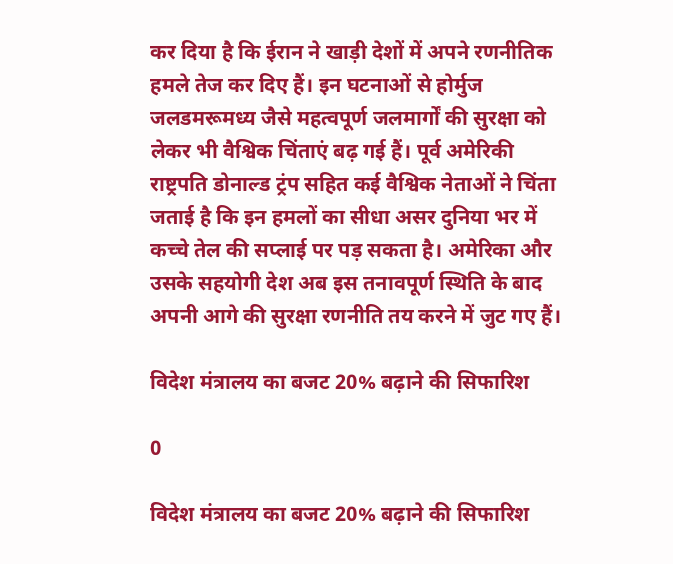कर दिया है कि ईरान ने खाड़ी देशों में अपने रणनीतिक हमले तेज कर दिए हैं। इन घटनाओं से होर्मुज जलडमरूमध्य जैसे महत्वपूर्ण जलमार्गों की सुरक्षा को लेकर भी वैश्विक चिंताएं बढ़ गई हैं। पूर्व अमेरिकी राष्ट्रपति डोनाल्ड ट्रंप सहित कई वैश्विक नेताओं ने चिंता जताई है कि इन हमलों का सीधा असर दुनिया भर में कच्चे तेल की सप्लाई पर पड़ सकता है। अमेरिका और उसके सहयोगी देश अब इस तनावपूर्ण स्थिति के बाद अपनी आगे की सुरक्षा रणनीति तय करने में जुट गए हैं।

विदेश मंत्रालय का बजट 20% बढ़ाने की सिफारिश

0

विदेश मंत्रालय का बजट 20% बढ़ाने की सिफारिश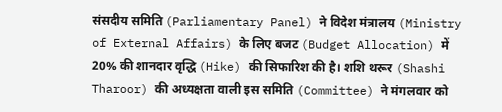संसदीय समिति (Parliamentary Panel) ने विदेश मंत्रालय (Ministry of External Affairs) के लिए बजट (Budget Allocation) में 20% की शानदार वृद्धि (Hike) की सिफारिश की है। शशि थरूर (Shashi Tharoor) की अध्यक्षता वाली इस समिति (Committee) ने मंगलवार को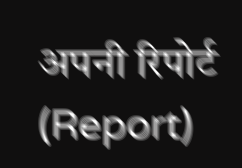अपनी रिपोर्ट (Report)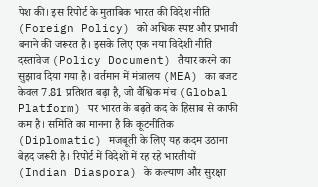पेश की। इस रिपोर्ट के मुताबिक भारत की विदेश नीति (Foreign Policy) को अधिक स्पष्ट और प्रभावी बनाने की जरूरत है। इसके लिए एक नया विदेशी नीति दस्तावेज (Policy Document) तैयार करने का सुझाव दिया गया है। वर्तमान में मंत्रालय (MEA) का बजट केवल 7.81 प्रतिशत बढ़ा है, जो वैश्विक मंच (Global Platform) पर भारत के बढ़ते कद के हिसाब से काफी कम है। समिति का मानना है कि कूटनीतिक (Diplomatic) मजबूती के लिए यह कदम उठाना बेहद जरूरी है। रिपोर्ट में विदेशों में रह रहे भारतीयों (Indian Diaspora) के कल्याण और सुरक्षा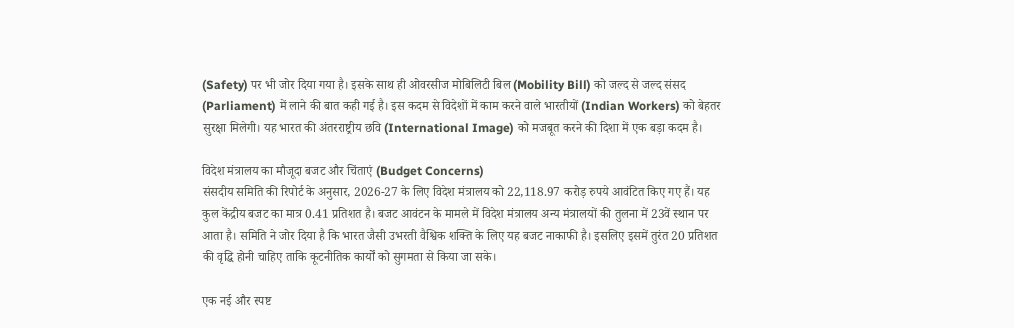(Safety) पर भी जोर दिया गया है। इसके साथ ही ओवरसीज मोबिलिटी बिल (Mobility Bill) को जल्द से जल्द संसद (Parliament) में लाने की बात कही गई है। इस कदम से विदेशों में काम करने वाले भारतीयों (Indian Workers) को बेहतर सुरक्षा मिलेगी। यह भारत की अंतरराष्ट्रीय छवि (International Image) को मजबूत करने की दिशा में एक बड़ा कदम है।

विदेश मंत्रालय का मौजूदा बजट और चिंताएं (Budget Concerns)
संसदीय समिति की रिपोर्ट के अनुसार, 2026-27 के लिए विदेश मंत्रालय को 22,118.97 करोड़ रुपये आवंटित किए गए हैं। यह कुल केंद्रीय बजट का मात्र 0.41 प्रतिशत है। बजट आवंटन के मामले में विदेश मंत्रालय अन्य मंत्रालयों की तुलना में 23वें स्थान पर आता है। समिति ने जोर दिया है कि भारत जैसी उभरती वैश्विक शक्ति के लिए यह बजट नाकाफी है। इसलिए इसमें तुरंत 20 प्रतिशत की वृद्धि होनी चाहिए ताकि कूटनीतिक कार्यों को सुगमता से किया जा सके।

एक नई और स्पष्ट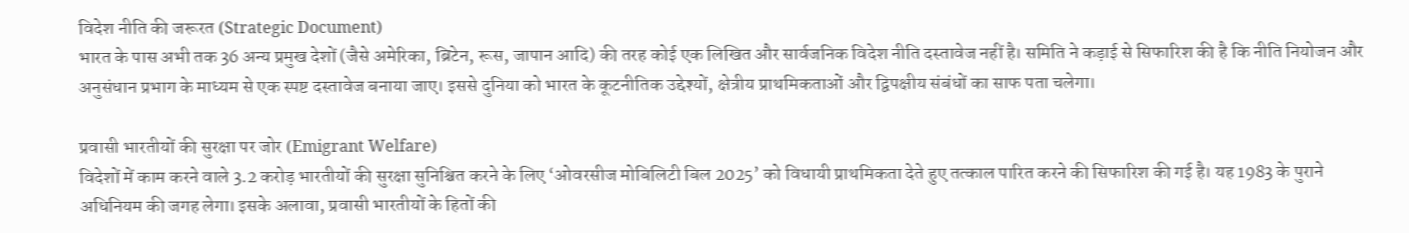विदेश नीति की जरूरत (Strategic Document)
भारत के पास अभी तक 36 अन्य प्रमुख देशों (जैसे अमेरिका, ब्रिटेन, रूस, जापान आदि) की तरह कोई एक लिखित और सार्वजनिक विदेश नीति दस्तावेज नहीं है। समिति ने कड़ाई से सिफारिश की है कि नीति नियोजन और अनुसंधान प्रभाग के माध्यम से एक स्पष्ट दस्तावेज बनाया जाए। इससे दुनिया को भारत के कूटनीतिक उद्देश्यों, क्षेत्रीय प्राथमिकताओं और द्विपक्षीय संबंधों का साफ पता चलेगा।

प्रवासी भारतीयों की सुरक्षा पर जोर (Emigrant Welfare)
विदेशों में काम करने वाले 3.2 करोड़ भारतीयों की सुरक्षा सुनिश्चित करने के लिए ‘ओवरसीज मोबिलिटी बिल 2025’ को विधायी प्राथमिकता देते हुए तत्काल पारित करने की सिफारिश की गई है। यह 1983 के पुराने अधिनियम की जगह लेगा। इसके अलावा, प्रवासी भारतीयों के हितों की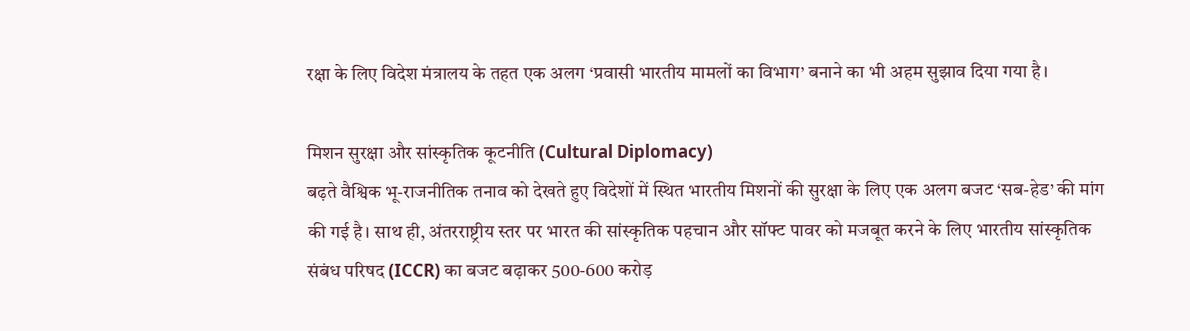रक्षा के लिए विदेश मंत्रालय के तहत एक अलग ‘प्रवासी भारतीय मामलों का विभाग’ बनाने का भी अहम सुझाव दिया गया है।

मिशन सुरक्षा और सांस्कृतिक कूटनीति (Cultural Diplomacy)
बढ़ते वैश्विक भू-राजनीतिक तनाव को देखते हुए विदेशों में स्थित भारतीय मिशनों की सुरक्षा के लिए एक अलग बजट ‘सब-हेड’ की मांग की गई है। साथ ही, अंतरराष्ट्रीय स्तर पर भारत की सांस्कृतिक पहचान और सॉफ्ट पावर को मजबूत करने के लिए भारतीय सांस्कृतिक संबंध परिषद (ICCR) का बजट बढ़ाकर 500-600 करोड़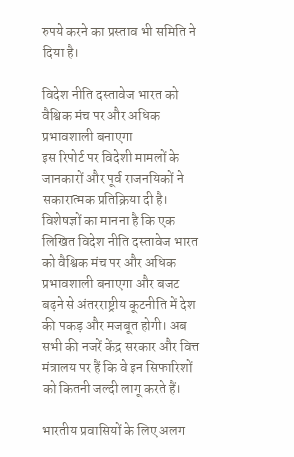रुपये करने का प्रस्ताव भी समिति ने दिया है।

विदेश नीति दस्तावेज भारत को वैश्विक मंच पर और अधिक प्रभावशाली बनाएगा
इस रिपोर्ट पर विदेशी मामलों के जानकारों और पूर्व राजनयिकों ने सकारात्मक प्रतिक्रिया दी है। विशेषज्ञों का मानना है कि एक लिखित विदेश नीति दस्तावेज भारत को वैश्विक मंच पर और अधिक प्रभावशाली बनाएगा और बजट बढ़ने से अंतरराष्ट्रीय कूटनीति में देश की पकड़ और मजबूत होगी। अब सभी की नजरें केंद्र सरकार और वित्त मंत्रालय पर हैं कि वे इन सिफारिशों को कितनी जल्दी लागू करते हैं।

भारतीय प्रवासियों के लिए अलग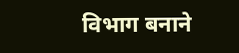विभाग बनाने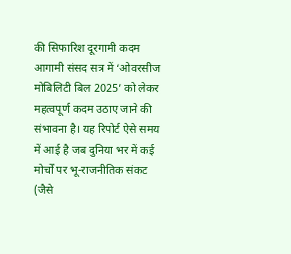की सिफारिश दूरगामी कदम
आगामी संसद सत्र में ‘ओवरसीज मोबिलिटी बिल 2025’ को लेकर महत्वपूर्ण कदम उठाए जाने की संभावना है। यह रिपोर्ट ऐसे समय में आई है जब दुनिया भर में कई मोर्चों पर भू-राजनीतिक संकट (जैसे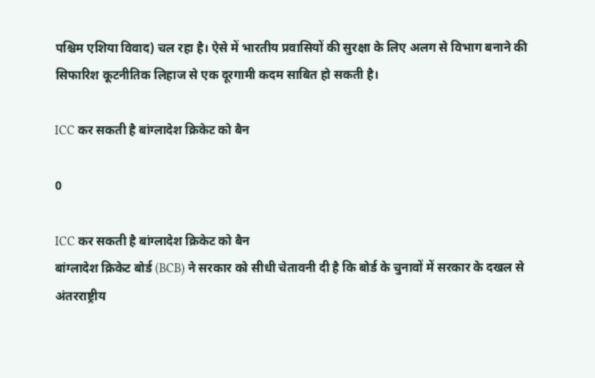पश्चिम एशिया विवाद) चल रहा है। ऐसे में भारतीय प्रवासियों की सुरक्षा के लिए अलग से विभाग बनाने की सिफारिश कूटनीतिक लिहाज से एक दूरगामी कदम साबित हो सकती है।

ICC कर सकती है बांग्लादेश क्रिकेट को बैन

0

ICC कर सकती है बांग्लादेश क्रिकेट को बैन
बांग्लादेश क्रिकेट बोर्ड (BCB) ने सरकार को सीधी चेतावनी दी है कि बोर्ड के चुनावों में सरकार के दखल से अंतरराष्ट्रीय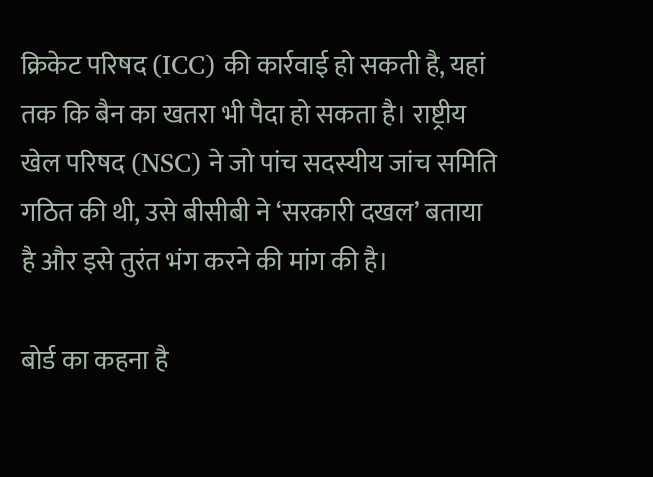क्रिकेट परिषद (ICC) की कार्रवाई हो सकती है, यहां तक कि बैन का खतरा भी पैदा हो सकता है। राष्ट्रीय खेल परिषद (NSC) ने जो पांच सदस्यीय जांच समिति गठित की थी, उसे बीसीबी ने ‘सरकारी दखल’ बताया है और इसे तुरंत भंग करने की मांग की है।

बोर्ड का कहना है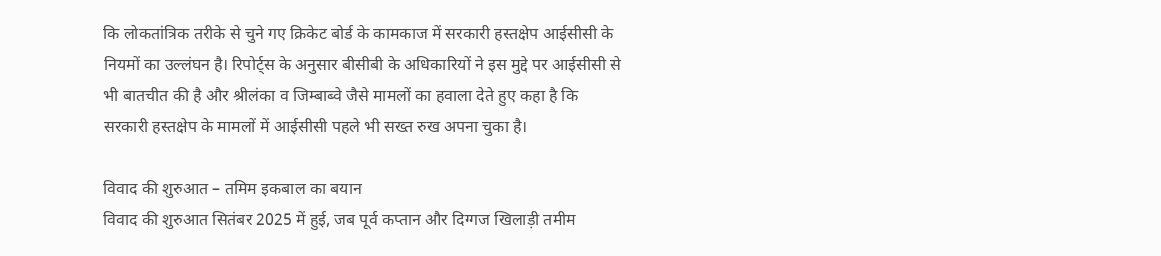कि लोकतांत्रिक तरीके से चुने गए क्रिकेट बोर्ड के कामकाज में सरकारी हस्तक्षेप आईसीसी के नियमों का उल्लंघन है। रिपोर्ट्स के अनुसार बीसीबी के अधिकारियों ने इस मुद्दे पर आईसीसी से भी बातचीत की है और श्रीलंका व जिम्बाब्वे जैसे मामलों का हवाला देते हुए कहा है कि सरकारी हस्तक्षेप के मामलों में आईसीसी पहले भी सख्त रुख अपना चुका है।

विवाद की शुरुआत – तमिम इकबाल का बयान
विवाद की शुरुआत सितंबर 2025 में हुई, जब पूर्व कप्तान और दिग्गज खिलाड़ी तमीम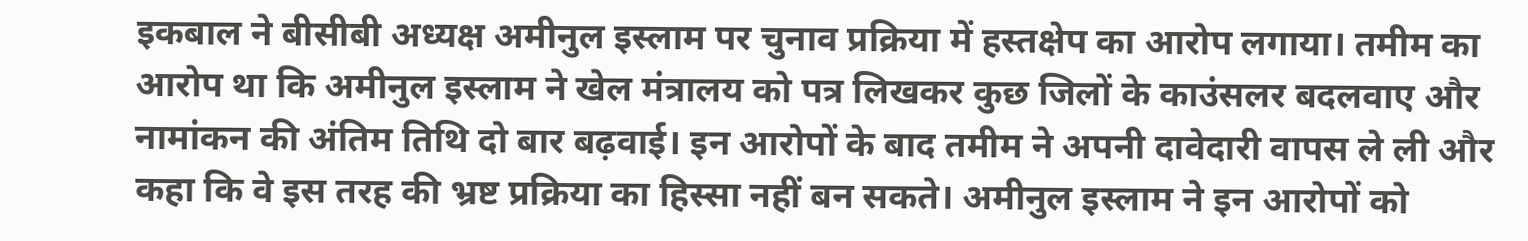इकबाल ने बीसीबी अध्यक्ष अमीनुल इस्लाम पर चुनाव प्रक्रिया में हस्तक्षेप का आरोप लगाया। तमीम का आरोप था कि अमीनुल इस्लाम ने खेल मंत्रालय को पत्र लिखकर कुछ जिलों के काउंसलर बदलवाए और नामांकन की अंतिम तिथि दो बार बढ़वाई। इन आरोपों के बाद तमीम ने अपनी दावेदारी वापस ले ली और कहा कि वे इस तरह की भ्रष्ट प्रक्रिया का हिस्सा नहीं बन सकते। अमीनुल इस्लाम ने इन आरोपों को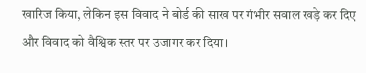खारिज किया, लेकिन इस विवाद ने बोर्ड की साख पर गंभीर सवाल खड़े कर दिए और विवाद को वैश्विक स्तर पर उजागर कर दिया।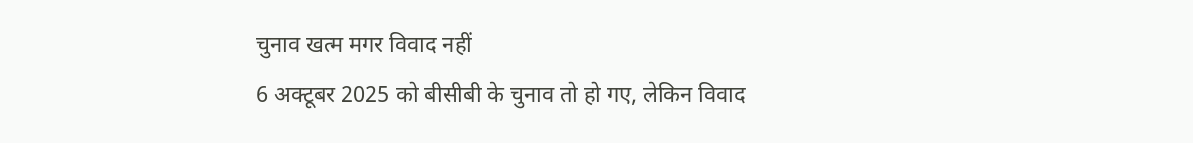चुनाव खत्म मगर विवाद नहीं
6 अक्टूबर 2025 को बीसीबी के चुनाव तो हो गए, लेकिन विवाद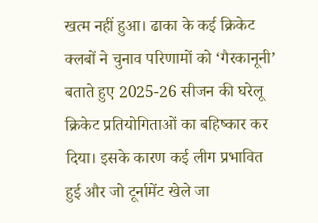खत्म नहीं हुआ। ढाका के कई क्रिकेट क्लबों ने चुनाव परिणामों को ‘गैरकानूनी’ बताते हुए 2025-26 सीजन की घरेलू क्रिकेट प्रतियोगिताओं का बहिष्कार कर दिया। इसके कारण कई लीग प्रभावित हुई और जो टूर्नामेंट खेले जा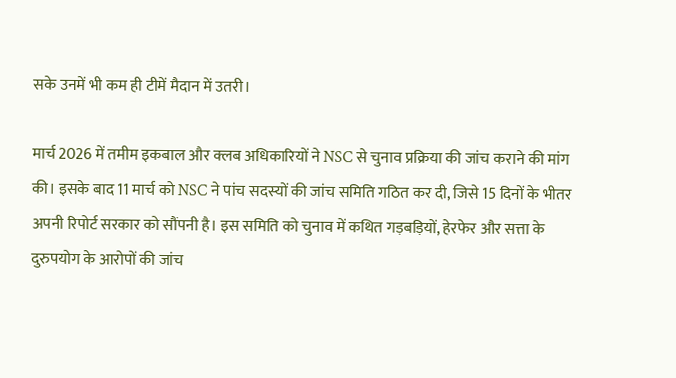सके उनमें भी कम ही टीमें मैदान में उतरी।

मार्च 2026 में तमीम इकबाल और क्लब अधिकारियों ने NSC से चुनाव प्रक्रिया की जांच कराने की मांग की। इसके बाद 11 मार्च को NSC ने पांच सदस्यों की जांच समिति गठित कर दी, जिसे 15 दिनों के भीतर अपनी रिपोर्ट सरकार को सौंपनी है। इस समिति को चुनाव में कथित गड़बड़ियों, हेरफेर और सत्ता के दुरुपयोग के आरोपों की जांच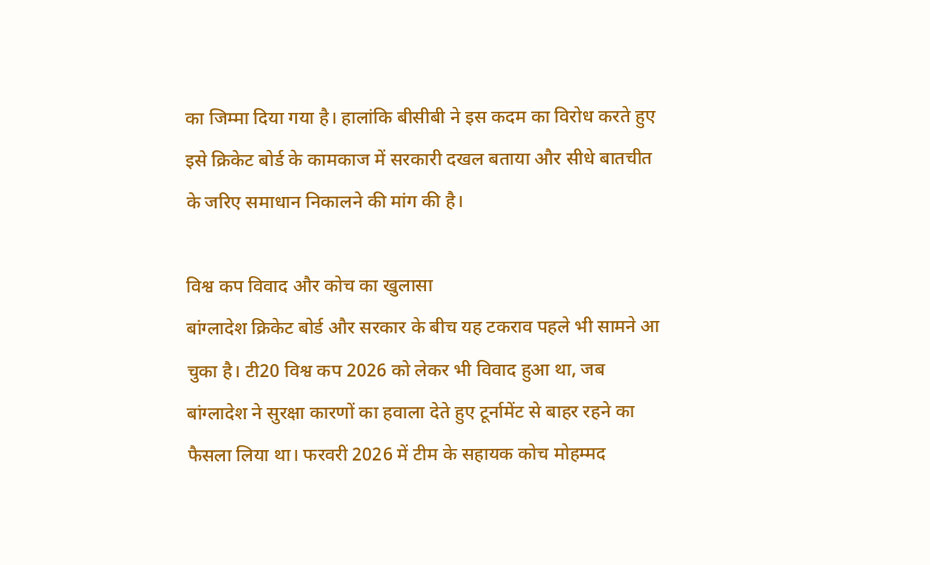का जिम्मा दिया गया है। हालांकि बीसीबी ने इस कदम का विरोध करते हुए इसे क्रिकेट बोर्ड के कामकाज में सरकारी दखल बताया और सीधे बातचीत के जरिए समाधान निकालने की मांग की है।

विश्व कप विवाद और कोच का खुलासा
बांग्लादेश क्रिकेट बोर्ड और सरकार के बीच यह टकराव पहले भी सामने आ चुका है। टी20 विश्व कप 2026 को लेकर भी विवाद हुआ था, जब बांग्लादेश ने सुरक्षा कारणों का हवाला देते हुए टूर्नामेंट से बाहर रहने का फैसला लिया था। फरवरी 2026 में टीम के सहायक कोच मोहम्मद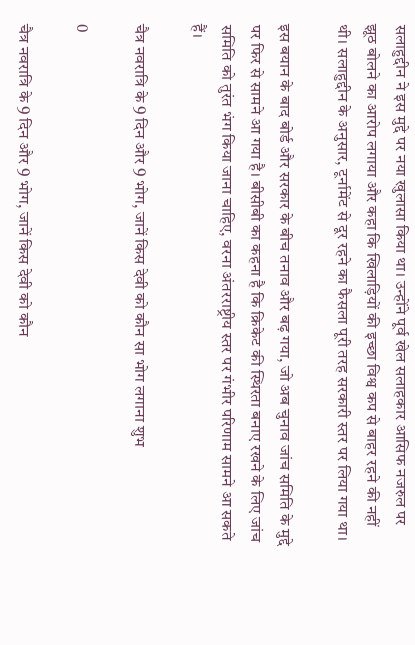सलाहुद्दीन ने इस मुद्दे पर नया खुलासा किया था। उन्होंने पूर्व खेल सलाहकार आसिफ नजरुल पर झूठ बोलने का आरोप लगाया और कहा कि खिलाड़ियों की इच्छा विश्व कप से बाहर रहने की नहीं थी। सलाहुद्दीन के अनुसार, टूर्नामेंट से दूर रहने का फैसला पूरी तरह सरकारी स्तर पर लिया गया था।

इस बयान के बाद बोर्ड और सरकार के बीच तनाव और बढ़ गया, जो अब चुनाव जांच समिति के मुद्दे पर फिर से सामने आ गया है। बीसीबी का कहना है कि क्रिकेट की स्थिरता बनाए रखने के लिए जांच समिति को तुरंत भंग किया जाना चाहिए, वरना अंतरराष्ट्रीय स्तर पर गंभीर परिणाम सामने आ सकते हैं।

चैत्र नवरात्रि के 9 दिन और 9 भोग, जानें किस देवी को कौन सा भोग लगाना शुभ

0

चैत्र नवरात्रि के 9 दिन और 9 भोग, जानें किस देवी को कौन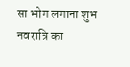सा भोग लगाना शुभ
नवरात्रि का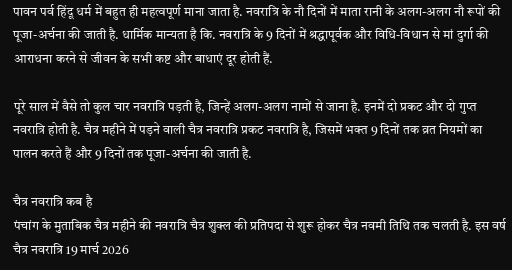पावन पर्व हिंदू धर्म में बहुत ही महत्वपूर्ण माना जाता है. नवरात्रि के नौ दिनों में माता रानी के अलग-अलग नौ रूपों की पूजा-अर्चना की जाती है. धार्मिक मान्यता है कि. नवरात्रि के 9 दिनों में श्रद्धापूर्वक और विधि-विधान से मां दुर्गा की आराधना करने से जीवन के सभी कष्ट और बाधाएं दूर होती हैं.

पूरे साल में वैसे तो कुल चार नवरात्रि पड़ती है, जिन्हें अलग-अलग नामों से जाना है. इनमें दो प्रकट और दो गुप्त नवरात्रि होती है. चैत्र महीने में पड़ने वाली चैत्र नवरात्रि प्रकट नवरात्रि है, जिसमें भक्त 9 दिनों तक व्रत नियमों का पालन करते हैं और 9 दिनों तक पूजा-अर्चना की जाती है.

चैत्र नवरात्रि कब है
पंचांग के मुताबिक चैत्र महीने की नवरात्रि चैत्र शुक्ल की प्रतिपदा से शुरू होकर चैत्र नवमी तिथि तक चलती है. इस वर्ष चैत्र नवरात्रि 19 मार्च 2026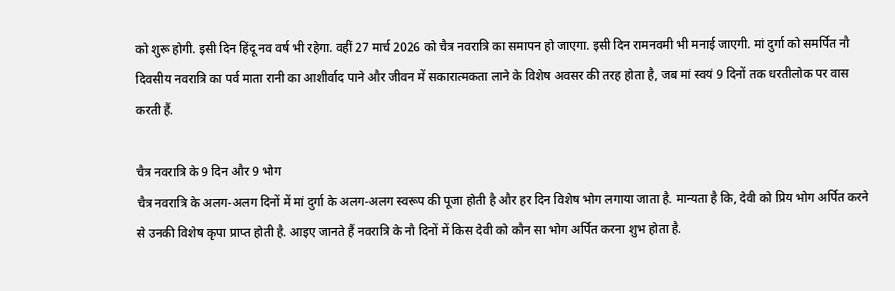को शुरू होगी. इसी दिन हिंदू नव वर्ष भी रहेगा. वहीं 27 मार्च 2026 को चैत्र नवरात्रि का समापन हो जाएगा. इसी दिन रामनवमी भी मनाई जाएगी. मां दुर्गा को समर्पित नौ दिवसीय नवरात्रि का पर्व माता रानी का आशीर्वाद पाने और जीवन में सकारात्मकता लाने के विशेष अवसर की तरह होता है, जब मां स्वयं 9 दिनों तक धरतीलोक पर वास करती हैं.

चैत्र नवरात्रि के 9 दिन और 9 भोग
चैत्र नवरात्रि के अलग-अलग दिनों में मां दुर्गा के अलग-अलग स्वरूप की पूजा होती है और हर दिन विशेष भोग लगाया जाता है. मान्यता है कि, देवी को प्रिय भोग अर्पित करने से उनकी विशेष कृपा प्राप्त होती है. आइए जानते हैं नवरात्रि के नौ दिनों में किस देवी को कौन सा भोग अर्पित करना शुभ होता है.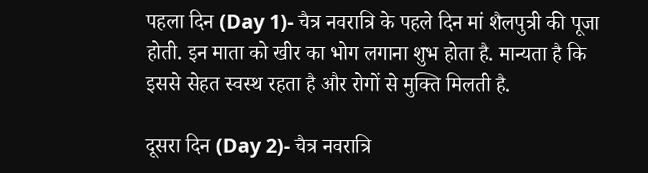पहला दिन (Day 1)- चैत्र नवरात्रि के पहले दिन मां शैलपुत्री की पूजा होती. इन माता को खीर का भोग लगाना शुभ होता है. मान्यता है कि इससे सेहत स्वस्थ रहता है और रोगों से मुक्ति मिलती है.

दूसरा दिन (Day 2)- चैत्र नवरात्रि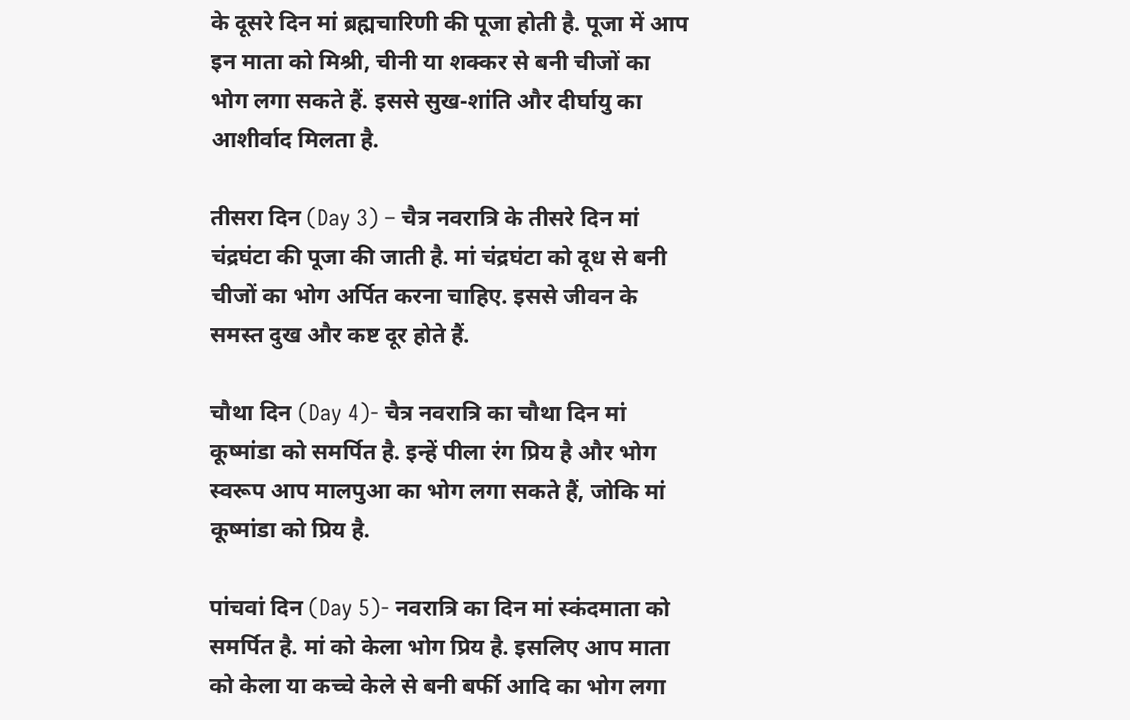के दूसरे दिन मां ब्रह्मचारिणी की पूजा होती है. पूजा में आप इन माता को मिश्री, चीनी या शक्कर से बनी चीजों का भोग लगा सकते हैं. इससे सुख-शांति और दीर्घायु का आशीर्वाद मिलता है.

तीसरा दिन (Day 3) – चैत्र नवरात्रि के तीसरे दिन मां चंद्रघंटा की पूजा की जाती है. मां चंद्रघंटा को दूध से बनी चीजों का भोग अर्पित करना चाहिए. इससे जीवन के समस्त दुख और कष्ट दूर होते हैं.

चौथा दिन (Day 4)- चैत्र नवरात्रि का चौथा दिन मां कूष्मांडा को समर्पित है. इन्हें पीला रंग प्रिय है और भोग स्वरूप आप मालपुआ का भोग लगा सकते हैं, जोकि मां कूष्मांडा को प्रिय है.

पांचवां दिन (Day 5)- नवरात्रि का दिन मां स्कंदमाता को समर्पित है. मां को केला भोग प्रिय है. इसलिए आप माता को केला या कच्चे केले से बनी बर्फी आदि का भोग लगा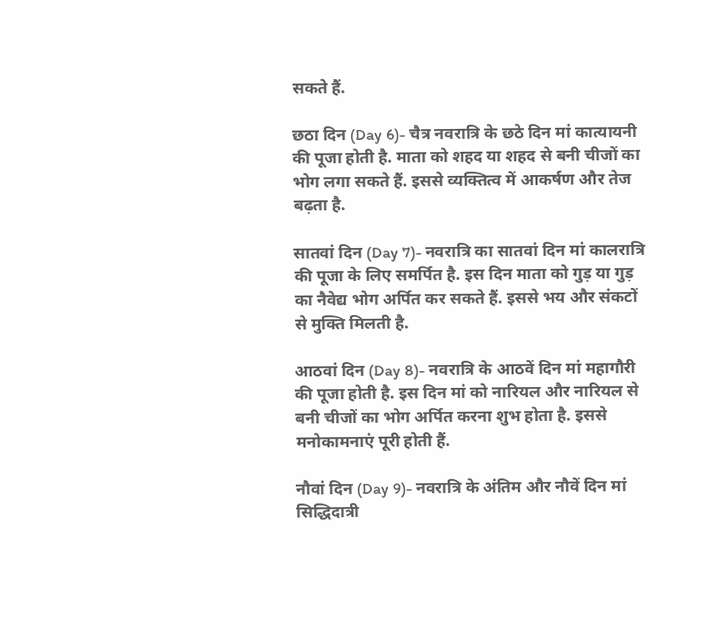सकते हैं.

छठा दिन (Day 6)- चैत्र नवरात्रि के छठे दिन मां कात्यायनी की पूजा होती है. माता को शहद या शहद से बनी चीजों का भोग लगा सकते हैं. इससे व्यक्तित्व में आकर्षण और तेज बढ़ता है.

सातवां दिन (Day 7)- नवरात्रि का सातवां दिन मां कालरात्रि की पूजा के लिए समर्पित है. इस दिन माता को गुड़ या गुड़ का नैवेद्य भोग अर्पित कर सकते हैं. इससे भय और संकटों से मुक्ति मिलती है.

आठवां दिन (Day 8)- नवरात्रि के आठवें दिन मां महागौरी की पूजा होती है. इस दिन मां को नारियल और नारियल से बनी चीजों का भोग अर्पित करना शुभ होता है. इससे मनोकामनाएं पूरी होती हैं.

नौवां दिन (Day 9)- नवरात्रि के अंतिम और नौवें दिन मां सिद्धिदात्री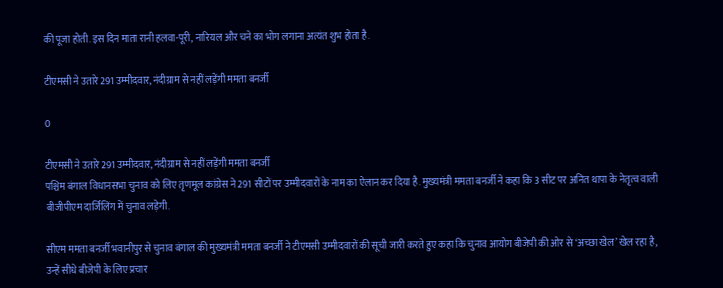की पूजा होती. इस दिन माता रानी हलवा-पूरी, नारियल और चने का भोग लगाना अत्यंत शुभ होता है.

टीएमसी ने उतारे 291 उम्मीदवार, नंदीग्राम से नहीं लड़ेंगी ममता बनर्जी

0

टीएमसी ने उतारे 291 उम्मीदवार, नंदीग्राम से नहीं लड़ेंगी ममता बनर्जी
पश्चिम बंगाल विधानसभा चुनाव को लिए तृणमूल कांग्रेस ने 291 सीटों पर उम्मीदवारों के नाम का ऐलान कर दिया है. मुख्यमंत्री ममता बनर्जी ने कहा कि 3 सीट पर अनित थापा के नेतृत्व वाली बीजीपीएम दार्जिलिंग में चुनाव लड़ेगी.

सीएम ममता बनर्जी भवानीपुर से चुनाव बंगाल की मुख्यमंत्री ममता बनर्जी ने टीएमसी उम्मीदवारों की सूची जारी करते हुए कहा कि चुनाव आयोग बीजेपी की ओर से ‘अच्छा खेल’ खेल रहा है, उन्हें सीधे बीजेपी के लिए प्रचार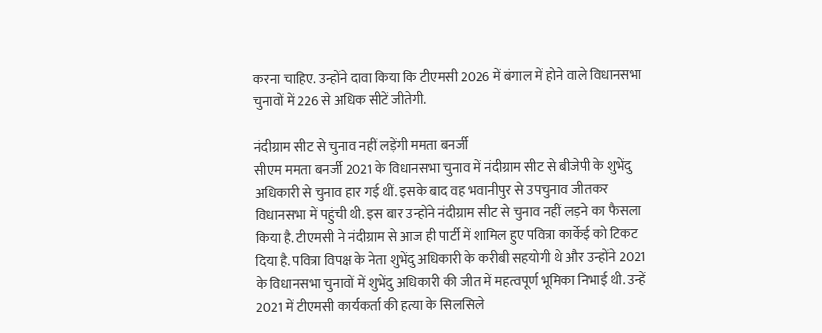करना चाहिए. उन्होंने दावा किया कि टीएमसी 2026 में बंगाल में होने वाले विधानसभा चुनावों में 226 से अधिक सीटें जीतेगी.

नंदीग्राम सीट से चुनाव नहीं लड़ेंगी ममता बनर्जी
सीएम ममता बनर्जी 2021 के विधानसभा चुनाव में नंदीग्राम सीट से बीजेपी के शुभेंदु अधिकारी से चुनाव हार गई थीं. इसके बाद वह भवानीपुर से उपचुनाव जीतकर विधानसभा में पहुंची थी. इस बार उन्होंने नंदीग्राम सीट से चुनाव नहीं लड़ने का फैसला किया है. टीएमसी ने नंदीग्राम से आज ही पार्टी में शामिल हुए पवित्रा कार्केई को टिकट दिया है. पवित्रा विपक्ष के नेता शुभेंदु अधिकारी के करीबी सहयोगी थे और उन्होंने 2021 के विधानसभा चुनावों में शुभेंदु अधिकारी की जीत में महत्वपूर्ण भूमिका निभाई थी. उन्हें 2021 में टीएमसी कार्यकर्ता की हत्या के सिलसिले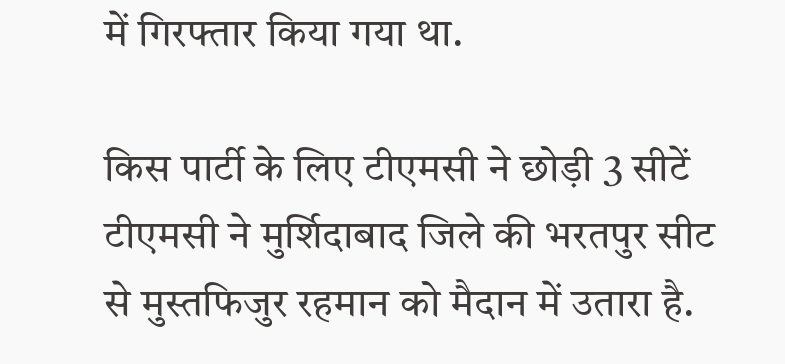में गिरफ्तार किया गया था.

किस पार्टी के लिए टीएमसी ने छोड़ी 3 सीटें
टीएमसी ने मुर्शिदाबाद जिले की भरतपुर सीट से मुस्तफिजुर रहमान को मैदान में उतारा है.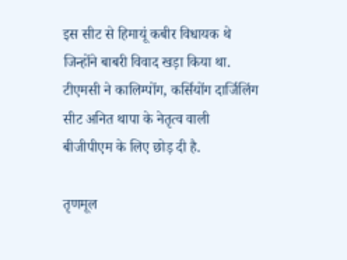इस सीट से हिमायूं कबीर विधायक थे जिन्होंने बाबरी विवाद खड़ा किया था. टीएमसी ने कालिम्पोंग, कर्सियोंग दार्जिलिंग सीट अनित थापा के नेतृत्व वाली बीजीपीएम के लिए छोड़ दी है.

तृणमूल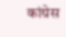कांग्रेस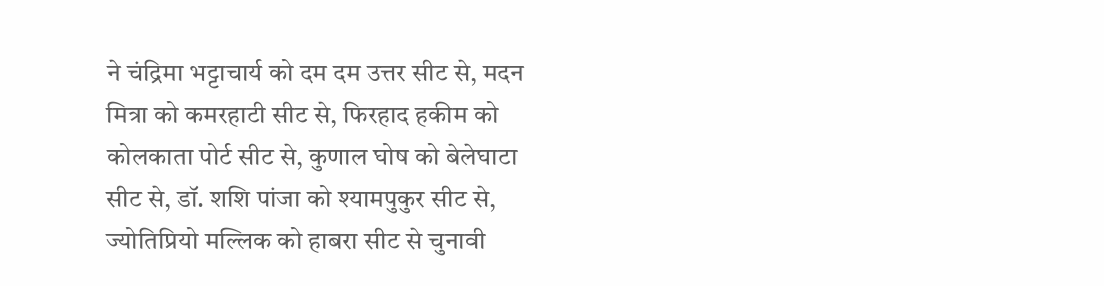ने चंद्रिमा भट्टाचार्य को दम दम उत्तर सीट से, मदन मित्रा को कमरहाटी सीट से, फिरहाद हकीम को कोलकाता पोर्ट सीट से, कुणाल घोष को बेलेघाटा सीट से, डॉ. शशि पांजा को श्यामपुकुर सीट से, ज्योतिप्रियो मल्लिक को हाबरा सीट से चुनावी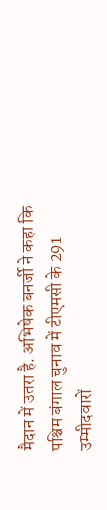मैदान में उतरा है. अभिषेक बनर्जी ने कहा कि पश्चिम बंगाल चुनाव में टीएमसी के 291 उम्मीदवारों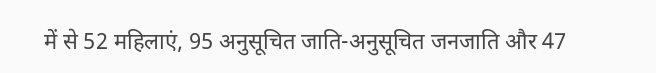में से 52 महिलाएं, 95 अनुसूचित जाति-अनुसूचित जनजाति और 47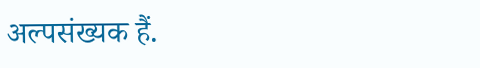अल्पसंख्यक हैं.